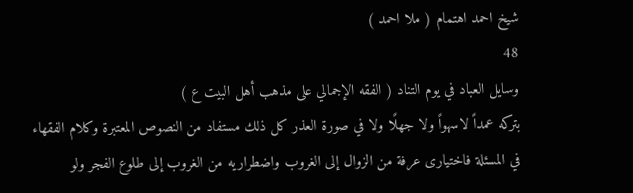شيخ احمد اهتمام ( ملا احمد )
48
وسايل العباد في يوم التناد ( الفقه الإجمالي على مذهب أهل البيت ع )
بتركه عمداً لاسهواً ولا جهلًا ولا في صورة العذر كل ذلك مستفاد من النصوص المعتبرة وكلام الفقهاء في المسئلة فاختيارى عرفة من الزوال إلى الغروب واضطراريه من الغروب إلى طلوع الفجر ولو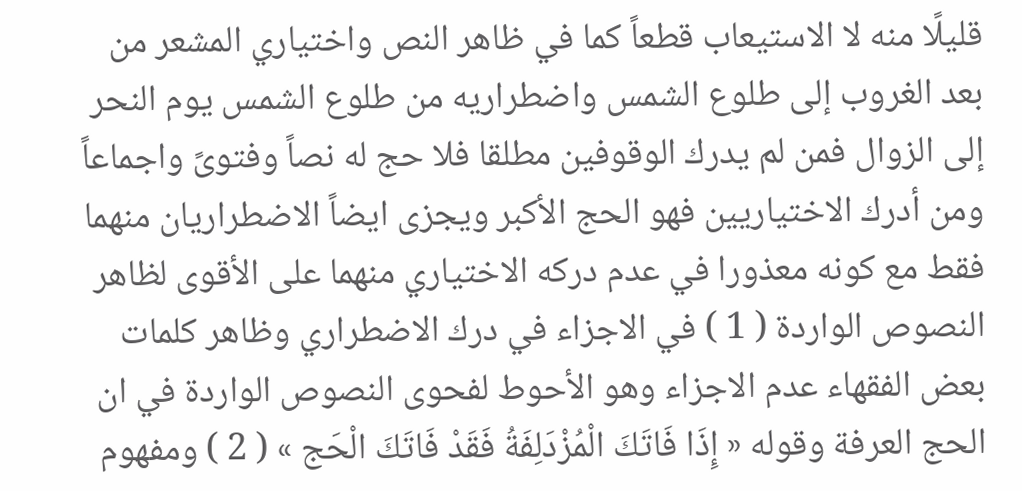قليلًا منه لا الاستيعاب قطعاً كما في ظاهر النص واختياري المشعر من بعد الغروب إلى طلوع الشمس واضطراريه من طلوع الشمس يوم النحر إلى الزوال فمن لم يدرك الوقوفين مطلقا فلا حج له نصاً وفتوىً واجماعاً ومن أدرك الاختياريين فهو الحج الأكبر ويجزى ايضاً الاضطراريان منهما فقط مع كونه معذورا في عدم دركه الاختياري منهما على الأقوى لظاهر النصوص الواردة ( 1 ) في الاجزاء في درك الاضطراري وظاهر كلمات بعض الفقهاء عدم الاجزاء وهو الأحوط لفحوى النصوص الواردة في ان الحج العرفة وقوله « إِذَا فَاتَكَ الْمُزْدَلِفَةُ فَقَدْ فَاتَكَ الْحَج » ( 2 ) ومفهوم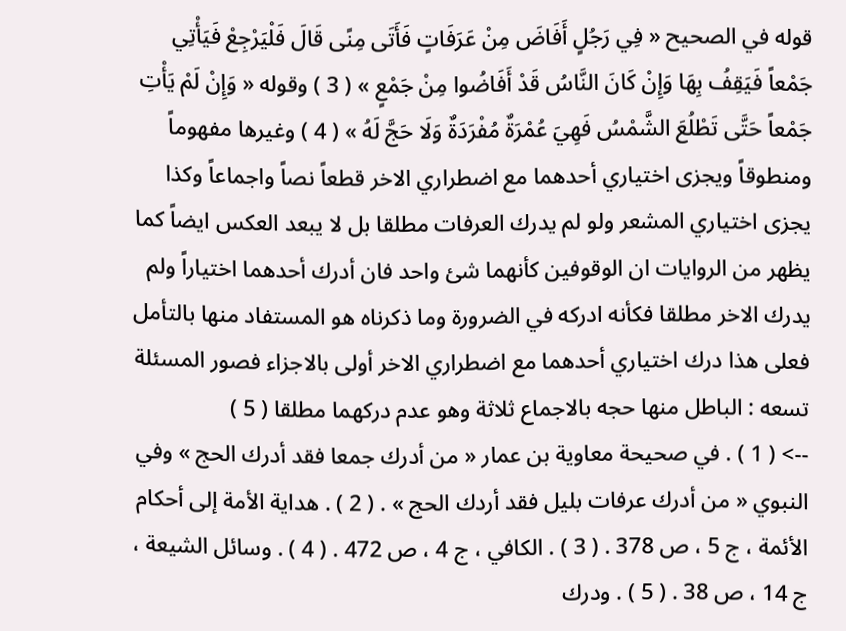قوله في الصحيح « فِي رَجُلٍ أَفَاضَ مِنْ عَرَفَاتٍ فَأَتَى مِنًى قَالَ فَلْيَرْجِعْ فَيَأْتِي جَمْعاً فَيَقِفُ بِهَا وَإِنْ كَانَ النَّاسُ قَدْ أَفَاضُوا مِنْ جَمْعٍ » ( 3 ) وقوله « وَإِنْ لَمْ يَأْتِ جَمْعاً حَتَّى تَطْلُعَ الشَّمْسُ فَهِيَ عُمْرَةٌ مُفْرَدَةٌ وَلَا حَجَّ لَهُ » ( 4 ) وغيرها مفهوماً ومنطوقاً ويجزى اختياري أحدهما مع اضطراري الاخر قطعاً نصاً واجماعاً وكذا يجزى اختياري المشعر ولو لم يدرك العرفات مطلقا بل لا يبعد العكس ايضاً كما يظهر من الروايات ان الوقوفين كأنهما شئ واحد فان أدرك أحدهما اختياراً ولم يدرك الاخر مطلقا فكأنه ادركه في الضرورة وما ذكرناه هو المستفاد منها بالتأمل فعلى هذا درك اختياري أحدهما مع اضطراري الاخر أولى بالاجزاء فصور المسئلة تسعه : الباطل منها حجه بالاجماع ثلاثة وهو عدم دركهما مطلقا ( 5 )
--> ( 1 ) . في صحيحة معاوية بن عمار « من أدرك جمعا فقد أدرك الحج » وفي النبوي « من أدرك عرفات بليل فقد أردك الحج » . ( 2 ) . هداية الأمة إلى أحكام الأئمة ، ج 5 ، ص 378 . ( 3 ) . الكافي ، ج 4 ، ص 472 . ( 4 ) . وسائل الشيعة ، ج 14 ، ص 38 . ( 5 ) . ودرك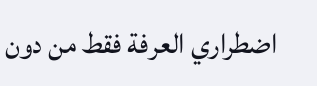اضطراري العرفة فقط من دون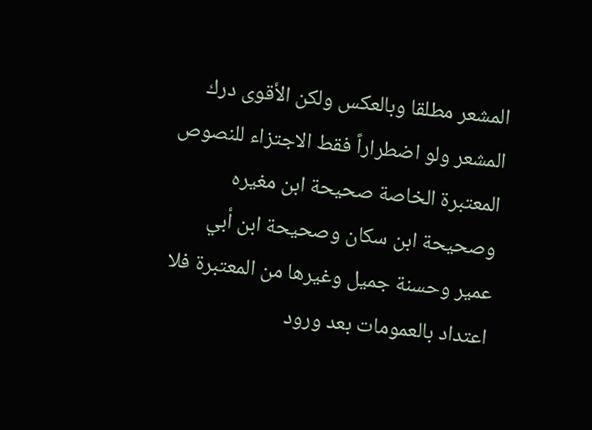المشعر مطلقا وبالعكس ولكن الأقوى درك المشعر ولو اضطراراً فقط الاجتزاء للنصوص المعتبرة الخاصة صحيحة ابن مغيره وصحيحة ابن سكان وصحيحة ابن أبي عمير وحسنة جميل وغيرها من المعتبرة فلا اعتداد بالعمومات بعد ورود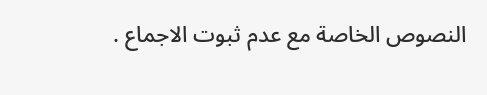النصوص الخاصة مع عدم ثبوت الاجماع .